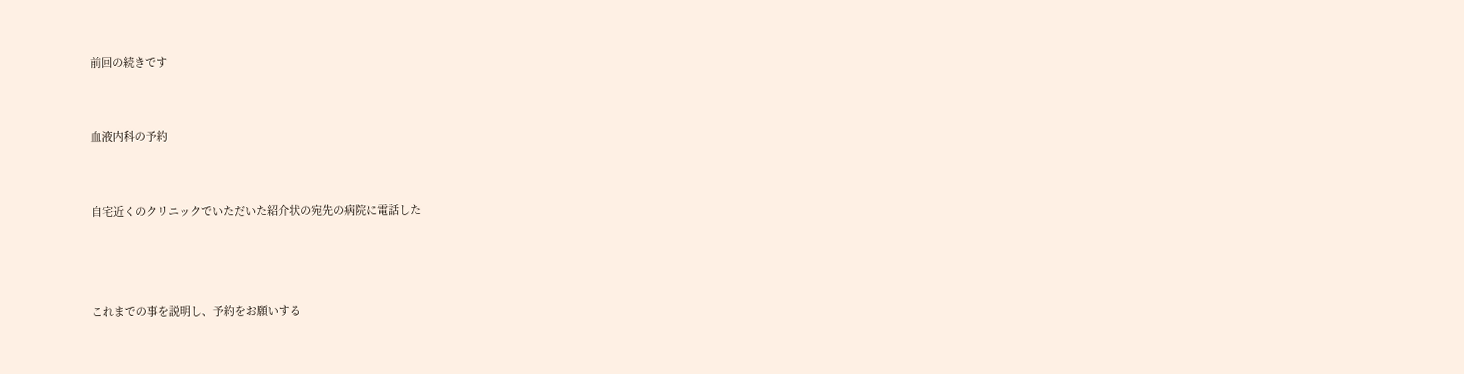前回の続きです


血液内科の予約


自宅近くのクリニックでいただいた紹介状の宛先の病院に電話した



これまでの事を説明し、予約をお願いする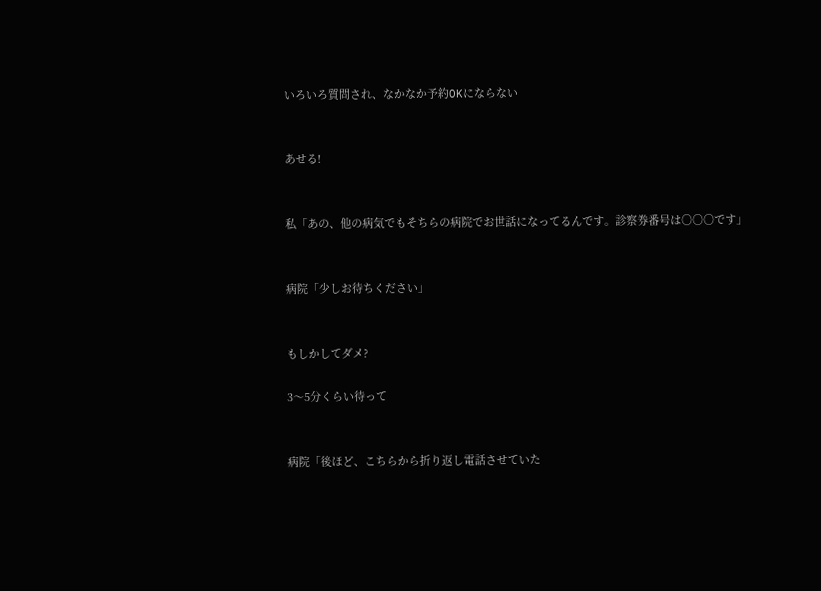いろいろ質問され、なかなか予約OKにならない


あせる!


私「あの、他の病気でもそちらの病院でお世話になってるんです。診察券番号は○○○です」


病院「少しお待ちください」


もしかしてダメ?

3〜5分くらい待って


病院「後ほど、こちらから折り返し電話させていた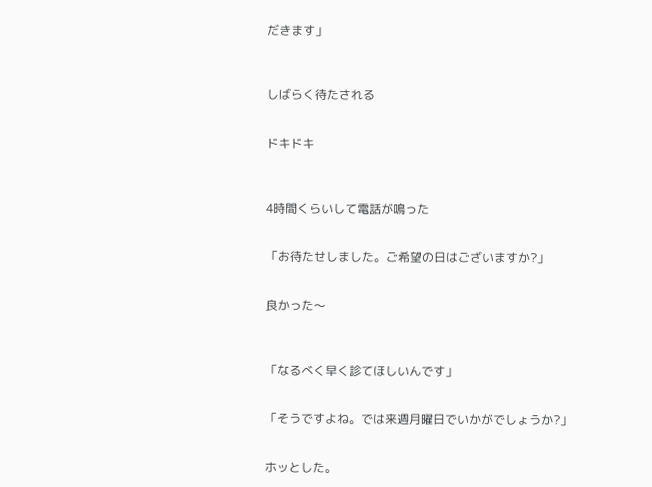だきます」



しばらく待たされる


ドキドキ



4時間くらいして電話が鳴った


「お待たせしました。ご希望の日はございますか?」


良かった〜



「なるべく早く診てほしいんです」


「そうですよね。では来週月曜日でいかがでしょうか?」


ホッとした。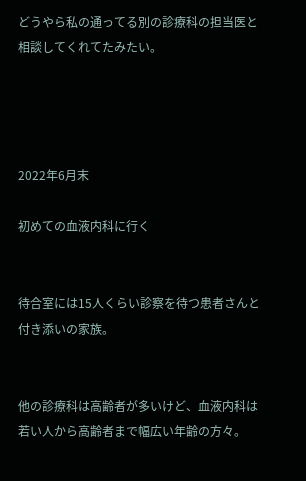どうやら私の通ってる別の診療科の担当医と相談してくれてたみたい。




2022年6月末

初めての血液内科に行く


待合室には15人くらい診察を待つ患者さんと付き添いの家族。


他の診療科は高齢者が多いけど、血液内科は若い人から高齢者まで幅広い年齢の方々。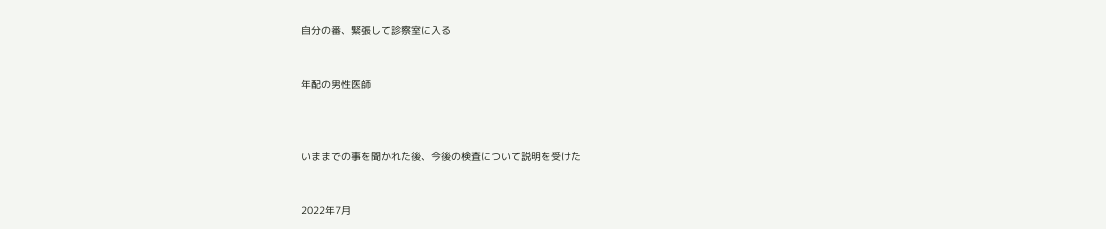自分の番、緊張して診察室に入る


年配の男性医師



いままでの事を聞かれた後、今後の検査について説明を受けた


2022年7月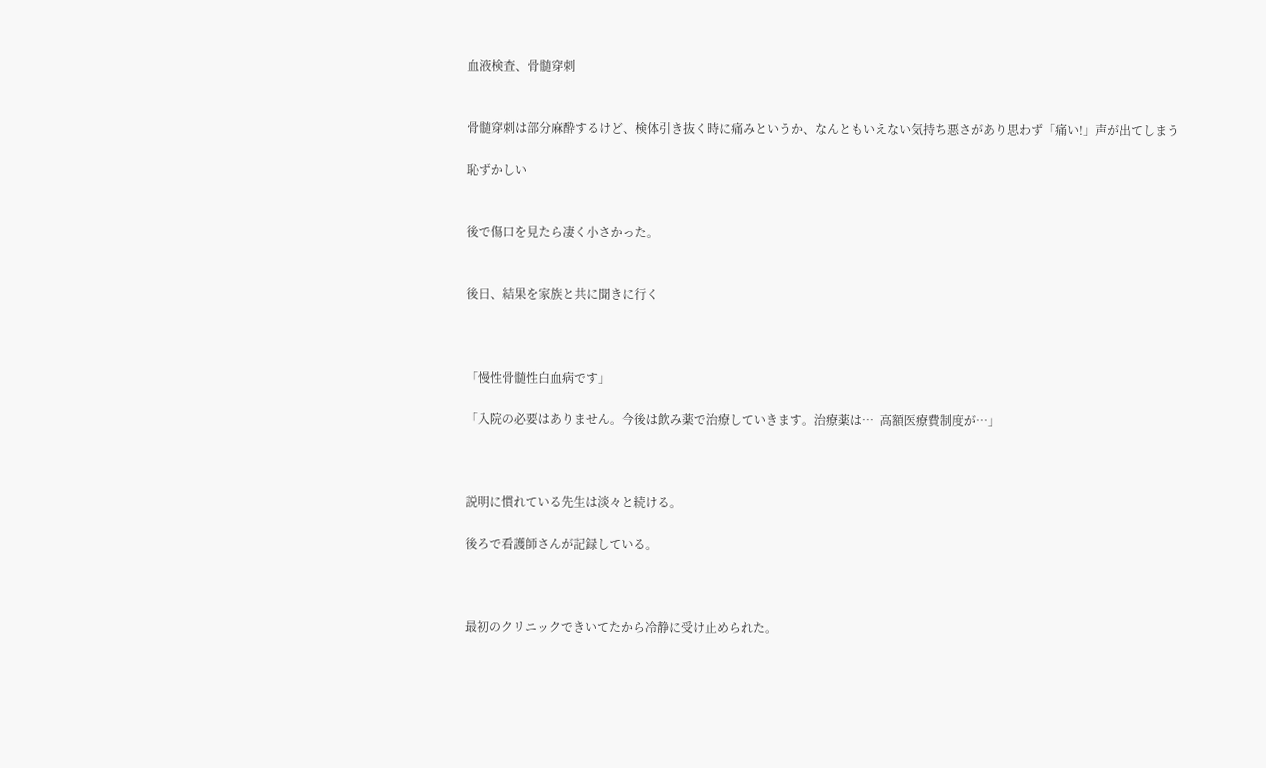血液検査、骨髄穿刺


骨髄穿刺は部分麻酔するけど、検体引き抜く時に痛みというか、なんともいえない気持ち悪さがあり思わず「痛い!」声が出てしまう

恥ずかしい


後で傷口を見たら凄く小さかった。


後日、結果を家族と共に聞きに行く



「慢性骨髄性白血病です」

「入院の必要はありません。今後は飲み薬で治療していきます。治療薬は…  高額医療費制度が…」



説明に慣れている先生は淡々と続ける。

後ろで看護師さんが記録している。



最初のクリニックできいてたから冷静に受け止められた。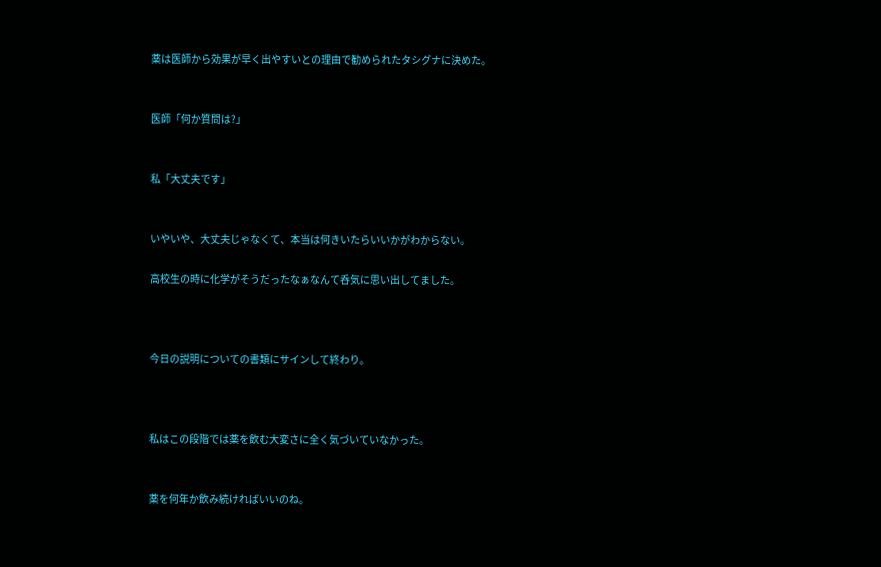薬は医師から効果が早く出やすいとの理由で勧められたタシグナに決めた。


医師「何か質問は?」


私「大丈夫です」


いやいや、大丈夫じゃなくて、本当は何きいたらいいかがわからない。

高校生の時に化学がそうだったなぁなんて呑気に思い出してました。



今日の説明についての書類にサインして終わり。



私はこの段階では薬を飲む大変さに全く気づいていなかった。


薬を何年か飲み続ければいいのね。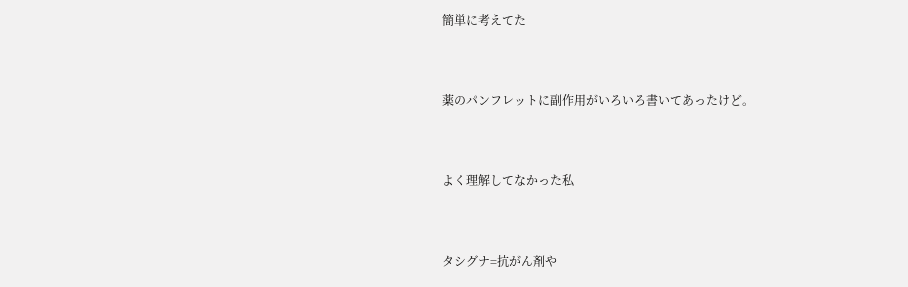簡単に考えてた


薬のパンフレットに副作用がいろいろ書いてあったけど。


よく理解してなかった私


タシグナ=抗がん剤や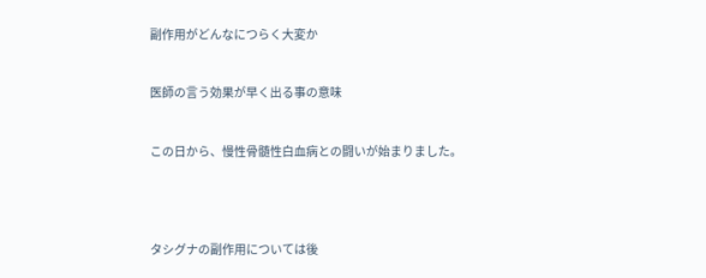副作用がどんなにつらく大変か


医師の言う効果が早く出る事の意味


この日から、慢性骨髄性白血病との闘いが始まりました。




タシグナの副作用については後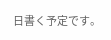日書く予定です。